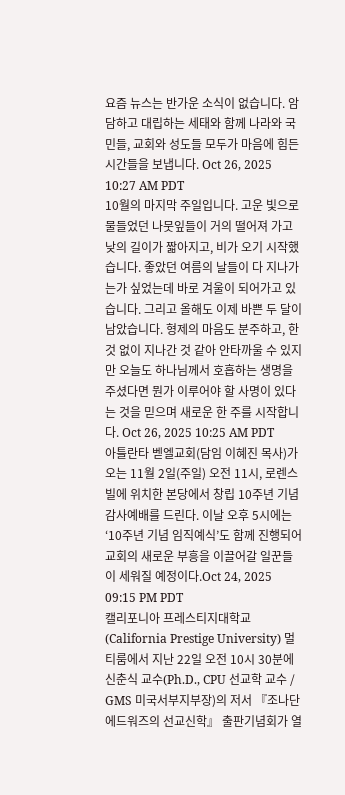요즘 뉴스는 반가운 소식이 없습니다. 암담하고 대립하는 세태와 함께 나라와 국민들, 교회와 성도들 모두가 마음에 힘든 시간들을 보냅니다. Oct 26, 2025 10:27 AM PDT
10월의 마지막 주일입니다. 고운 빛으로 물들었던 나뭇잎들이 거의 떨어져 가고 낮의 길이가 짧아지고, 비가 오기 시작했습니다. 좋았던 여름의 날들이 다 지나가는가 싶었는데 바로 겨울이 되어가고 있습니다. 그리고 올해도 이제 바쁜 두 달이 남았습니다. 형제의 마음도 분주하고, 한 것 없이 지나간 것 같아 안타까울 수 있지만 오늘도 하나님께서 호흡하는 생명을 주셨다면 뭔가 이루어야 할 사명이 있다는 것을 믿으며 새로운 한 주를 시작합니다. Oct 26, 2025 10:25 AM PDT
아틀란타 벧엘교회(담임 이혜진 목사)가 오는 11월 2일(주일) 오전 11시, 로렌스빌에 위치한 본당에서 창립 10주년 기념 감사예배를 드린다. 이날 오후 5시에는 ‘10주년 기념 임직예식’도 함께 진행되어 교회의 새로운 부흥을 이끌어갈 일꾼들이 세워질 예정이다.Oct 24, 2025 09:15 PM PDT
캘리포니아 프레스티지대학교(California Prestige University) 멀티룸에서 지난 22일 오전 10시 30분에 신춘식 교수(Ph.D., CPU 선교학 교수 / GMS 미국서부지부장)의 저서 『조나단 에드워즈의 선교신학』 출판기념회가 열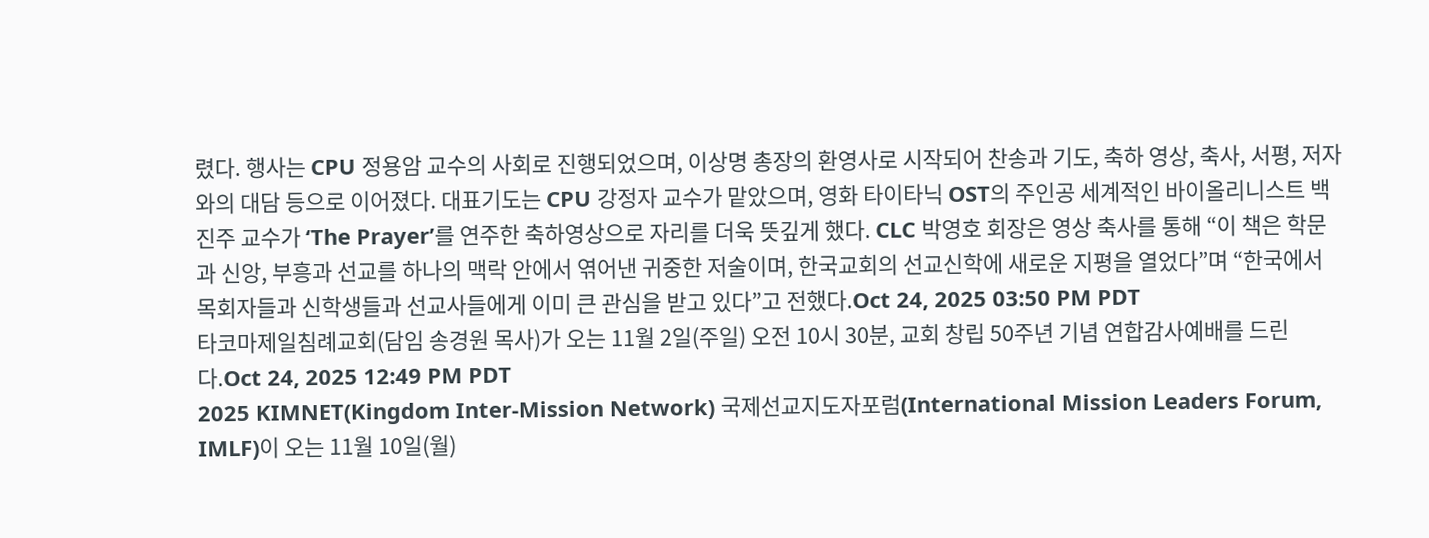렸다. 행사는 CPU 정용암 교수의 사회로 진행되었으며, 이상명 총장의 환영사로 시작되어 찬송과 기도, 축하 영상, 축사, 서평, 저자와의 대담 등으로 이어졌다. 대표기도는 CPU 강정자 교수가 맡았으며, 영화 타이타닉 OST의 주인공 세계적인 바이올리니스트 백진주 교수가 ‘The Prayer’를 연주한 축하영상으로 자리를 더욱 뜻깊게 했다. CLC 박영호 회장은 영상 축사를 통해 “이 책은 학문과 신앙, 부흥과 선교를 하나의 맥락 안에서 엮어낸 귀중한 저술이며, 한국교회의 선교신학에 새로운 지평을 열었다”며 “한국에서 목회자들과 신학생들과 선교사들에게 이미 큰 관심을 받고 있다”고 전했다.Oct 24, 2025 03:50 PM PDT
타코마제일침례교회(담임 송경원 목사)가 오는 11월 2일(주일) 오전 10시 30분, 교회 창립 50주년 기념 연합감사예배를 드린다.Oct 24, 2025 12:49 PM PDT
2025 KIMNET(Kingdom Inter-Mission Network) 국제선교지도자포럼(International Mission Leaders Forum, IMLF)이 오는 11월 10일(월)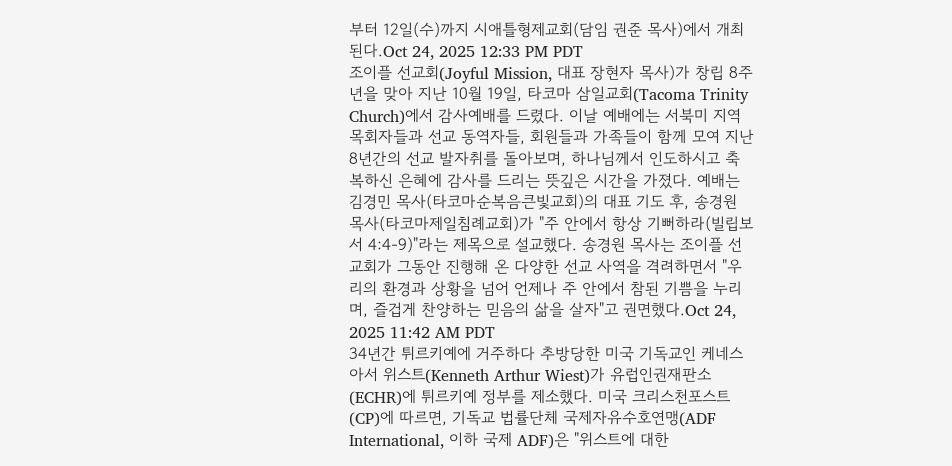부터 12일(수)까지 시애틀형제교회(담임 권준 목사)에서 개최 된다.Oct 24, 2025 12:33 PM PDT
조이플 선교회(Joyful Mission, 대표 장현자 목사)가 창립 8주년을 맞아 지난 10월 19일, 타코마 삼일교회(Tacoma Trinity Church)에서 감사예배를 드렸다. 이날 예배에는 서북미 지역 목회자들과 선교 동역자들, 회원들과 가족들이 함께 모여 지난 8년간의 선교 발자취를 돌아보며, 하나님께서 인도하시고 축복하신 은혜에 감사를 드리는 뜻깊은 시간을 가졌다. 예배는 김경민 목사(타코마순복음큰빛교회)의 대표 기도 후, 송경원 목사(타코마제일침례교회)가 "주 안에서 항상 기뻐하라(빌립보서 4:4-9)"라는 제목으로 설교했다. 송경원 목사는 조이플 선교회가 그동안 진행해 온 다양한 선교 사역을 격려하면서 "우리의 환경과 상황을 넘어 언제나 주 안에서 참된 기쁨을 누리며, 즐겁게 찬양하는 믿음의 삶을 살자"고 권면했다.Oct 24, 2025 11:42 AM PDT
34년간 튀르키예에 거주하다 추방당한 미국 기독교인 케네스 아서 위스트(Kenneth Arthur Wiest)가 유럽인권재판소(ECHR)에 튀르키예 정부를 제소했다. 미국 크리스천포스트(CP)에 따르면, 기독교 법률단체 국제자유수호연맹(ADF International, 이하 국제 ADF)은 "위스트에 대한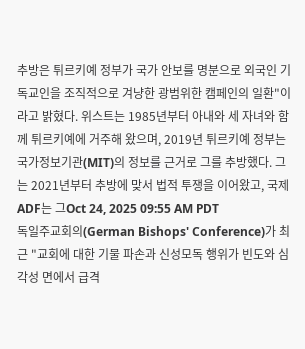추방은 튀르키예 정부가 국가 안보를 명분으로 외국인 기독교인을 조직적으로 겨냥한 광범위한 캠페인의 일환"이라고 밝혔다. 위스트는 1985년부터 아내와 세 자녀와 함께 튀르키예에 거주해 왔으며, 2019년 튀르키예 정부는 국가정보기관(MIT)의 정보를 근거로 그를 추방했다. 그는 2021년부터 추방에 맞서 법적 투쟁을 이어왔고, 국제 ADF는 그Oct 24, 2025 09:55 AM PDT
독일주교회의(German Bishops' Conference)가 최근 "교회에 대한 기물 파손과 신성모독 행위가 빈도와 심각성 면에서 급격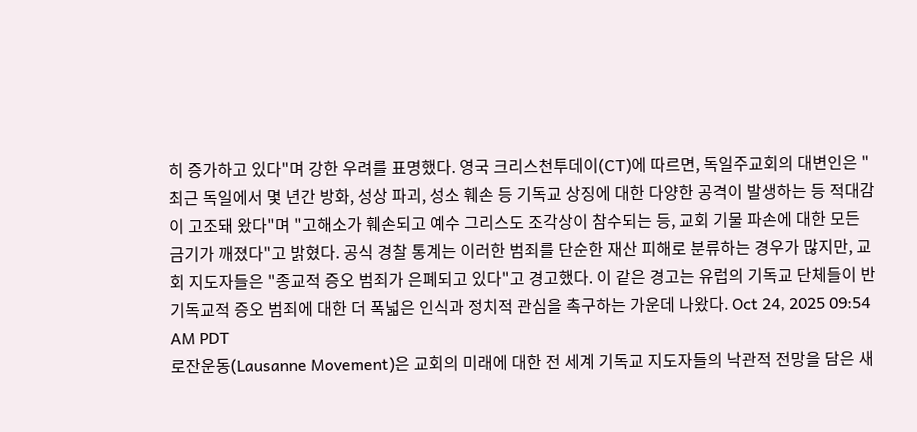히 증가하고 있다"며 강한 우려를 표명했다. 영국 크리스천투데이(CT)에 따르면, 독일주교회의 대변인은 "최근 독일에서 몇 년간 방화, 성상 파괴, 성소 훼손 등 기독교 상징에 대한 다양한 공격이 발생하는 등 적대감이 고조돼 왔다"며 "고해소가 훼손되고 예수 그리스도 조각상이 참수되는 등, 교회 기물 파손에 대한 모든 금기가 깨졌다"고 밝혔다. 공식 경찰 통계는 이러한 범죄를 단순한 재산 피해로 분류하는 경우가 많지만, 교회 지도자들은 "종교적 증오 범죄가 은폐되고 있다"고 경고했다. 이 같은 경고는 유럽의 기독교 단체들이 반기독교적 증오 범죄에 대한 더 폭넓은 인식과 정치적 관심을 촉구하는 가운데 나왔다. Oct 24, 2025 09:54 AM PDT
로잔운동(Lausanne Movement)은 교회의 미래에 대한 전 세계 기독교 지도자들의 낙관적 전망을 담은 새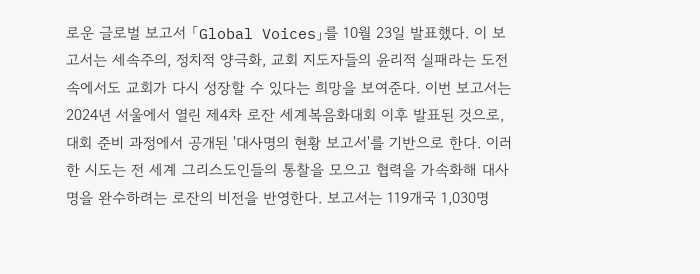로운 글로벌 보고서 「Global Voices」를 10월 23일 발표했다. 이 보고서는 세속주의, 정치적 양극화, 교회 지도자들의 윤리적 실패라는 도전 속에서도 교회가 다시 성장할 수 있다는 희망을 보여준다. 이번 보고서는 2024년 서울에서 열린 제4차 로잔 세계복음화대회 이후 발표된 것으로, 대회 준비 과정에서 공개된 '대사명의 현황 보고서'를 기반으로 한다. 이러한 시도는 전 세계 그리스도인들의 통찰을 모으고 협력을 가속화해 대사명을 완수하려는 로잔의 비전을 반영한다. 보고서는 119개국 1,030명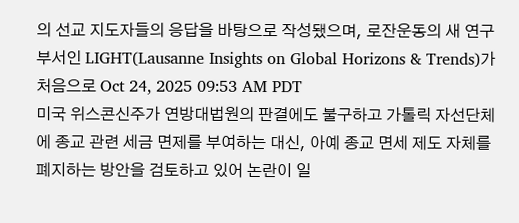의 선교 지도자들의 응답을 바탕으로 작성됐으며, 로잔운동의 새 연구 부서인 LIGHT(Lausanne Insights on Global Horizons & Trends)가 처음으로 Oct 24, 2025 09:53 AM PDT
미국 위스콘신주가 연방대법원의 판결에도 불구하고 가톨릭 자선단체에 종교 관련 세금 면제를 부여하는 대신, 아예 종교 면세 제도 자체를 폐지하는 방안을 검토하고 있어 논란이 일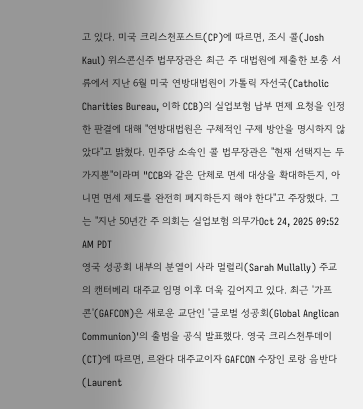고 있다. 미국 크리스천포스트(CP)에 따르면, 조시 콜(Josh Kaul) 위스콘신주 법무장관은 최근 주 대법원에 제출한 보충 서류에서 지난 6월 미국 연방대법원이 가톨릭 자선국(Catholic Charities Bureau, 이하 CCB)의 실업보험 납부 면제 요청을 인정한 판결에 대해 "연방대법원은 구체적인 구제 방안을 명시하지 않았다"고 밝혔다. 민주당 소속인 콜 법무장관은 "현재 선택지는 두 가지뿐"이라며 "CCB와 같은 단체로 면세 대상을 확대하든지, 아니면 면세 제도를 완전히 폐지하든지 해야 한다"고 주장했다. 그는 "지난 50년간 주 의회는 실업보험 의무가Oct 24, 2025 09:52 AM PDT
영국 성공회 내부의 분열이 사라 멀럴리(Sarah Mullally) 주교의 캔터베리 대주교 임명 이후 더욱 깊어지고 있다. 최근 '가프콘'(GAFCON)은 새로운 교단인 '글로벌 성공회(Global Anglican Communion)'의 출범을 공식 발표했다. 영국 크리스천투데이(CT)에 따르면, 르완다 대주교이자 GAFCON 수장인 로랑 음반다(Laurent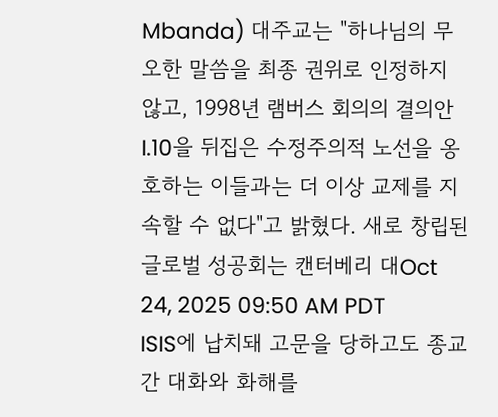Mbanda) 대주교는 "하나님의 무오한 말씀을 최종 권위로 인정하지 않고, 1998년 램버스 회의의 결의안 I.10을 뒤집은 수정주의적 노선을 옹호하는 이들과는 더 이상 교제를 지속할 수 없다"고 밝혔다. 새로 창립된 글로벌 성공회는 캔터베리 대Oct 24, 2025 09:50 AM PDT
ISIS에 납치돼 고문을 당하고도 종교 간 대화와 화해를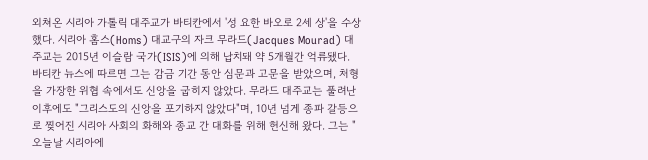외쳐온 시리아 가톨릭 대주교가 바티칸에서 '성 요한 바오로 2세 상'을 수상했다. 시리아 홈스(Homs) 대교구의 자크 무라드(Jacques Mourad) 대주교는 2015년 이슬람 국가(ISIS)에 의해 납치돼 약 5개월간 억류됐다. 바티칸 뉴스에 따르면 그는 감금 기간 동안 심문과 고문을 받았으며, 처형을 가장한 위협 속에서도 신앙을 굽히지 않았다. 무라드 대주교는 풀려난 이후에도 "그리스도의 신앙을 포기하지 않았다"며, 10년 넘게 종파 갈등으로 찢어진 시리아 사회의 화해와 종교 간 대화를 위해 헌신해 왔다. 그는 "오늘날 시리아에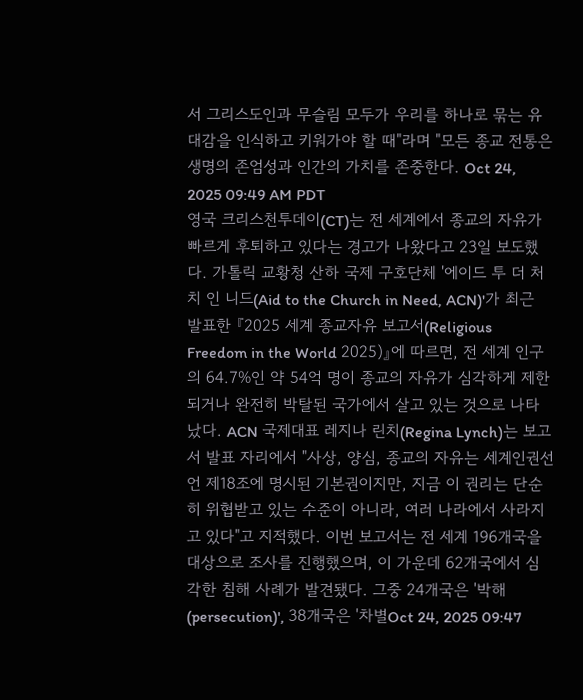서 그리스도인과 무슬림 모두가 우리를 하나로 묶는 유대감을 인식하고 키워가야 할 때"라며 "모든 종교 전통은 생명의 존엄성과 인간의 가치를 존중한다. Oct 24, 2025 09:49 AM PDT
영국 크리스천투데이(CT)는 전 세계에서 종교의 자유가 빠르게 후퇴하고 있다는 경고가 나왔다고 23일 보도했다. 가톨릭 교황청 산하 국제 구호단체 '에이드 투 더 처치 인 니드(Aid to the Church in Need, ACN)'가 최근 발표한 『2025 세계 종교자유 보고서(Religious Freedom in the World 2025)』에 따르면, 전 세계 인구의 64.7%인 약 54억 명이 종교의 자유가 심각하게 제한되거나 완전히 박탈된 국가에서 살고 있는 것으로 나타났다. ACN 국제대표 레지나 린치(Regina Lynch)는 보고서 발표 자리에서 "사상, 양심, 종교의 자유는 세계인권선언 제18조에 명시된 기본권이지만, 지금 이 권리는 단순히 위협받고 있는 수준이 아니라, 여러 나라에서 사라지고 있다"고 지적했다. 이번 보고서는 전 세계 196개국을 대상으로 조사를 진행했으며, 이 가운데 62개국에서 심각한 침해 사례가 발견됐다. 그중 24개국은 '박해(persecution)', 38개국은 '차별Oct 24, 2025 09:47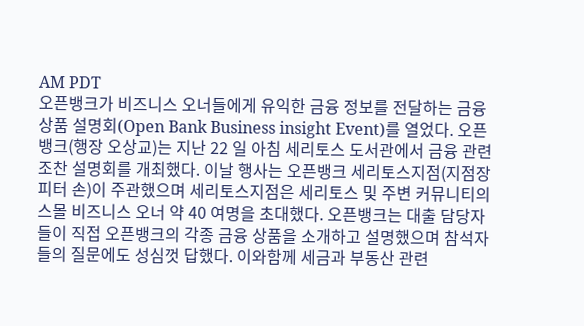AM PDT
오픈뱅크가 비즈니스 오너들에게 유익한 금융 정보를 전달하는 금융상품 설명회(Open Bank Business insight Event)를 열었다. 오픈뱅크(행장 오상교)는 지난 22 일 아침 세리토스 도서관에서 금융 관련 조찬 설명회를 개최했다. 이날 행사는 오픈뱅크 세리토스지점(지점장 피터 손)이 주관했으며 세리토스지점은 세리토스 및 주변 커뮤니티의 스몰 비즈니스 오너 약 40 여명을 초대했다. 오픈뱅크는 대출 담당자들이 직접 오픈뱅크의 각종 금융 상품을 소개하고 설명했으며 참석자들의 질문에도 성심껏 답했다. 이와함께 세금과 부동산 관련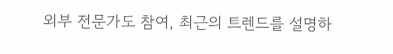외부 전문가도 참여, 최근의 트렌드를 설명하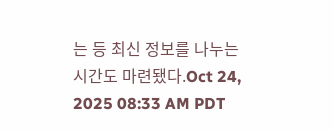는 등 최신 정보를 나누는 시간도 마련됐다.Oct 24, 2025 08:33 AM PDT